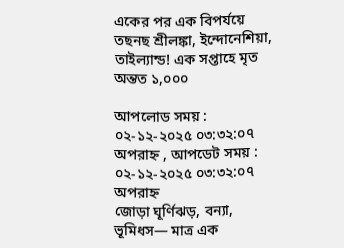একের পর এক বিপর্যয়ে তছনছ শ্রীলঙ্কা, ইন্দোনেশিয়া, তাইল্যান্ড! এক সপ্তাহে মৃত অন্তত ১,০০০

আপলোড সময় : ০২-১২-২০২৫ ০৩:৩২:০৭ অপরাহ্ন , আপডেট সময় : ০২-১২-২০২৫ ০৩:৩২:০৭ অপরাহ্ন
জোড়া ঘূর্ণিঝড়, বন্যা, ভূমিধস— মাত্র এক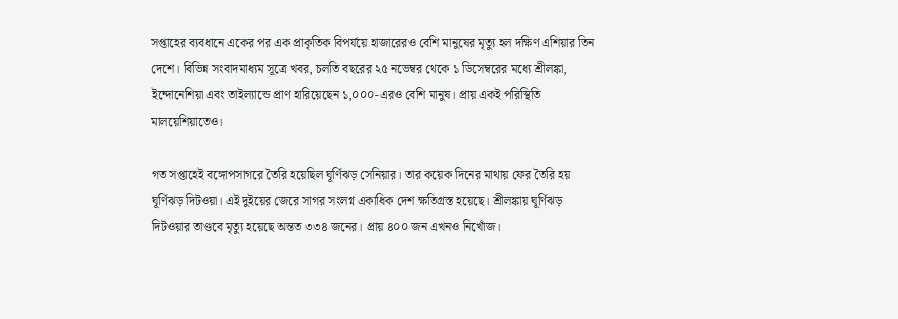সপ্তাহের ব্যবধানে একের পর এক প্রাকৃতিক বিপর্যয়ে হাজারেরও বেশি মানুষের মৃত্যু হল দক্ষিণ এশিয়ার তিন দেশে। বিভিন্ন সংবাদমাধ্যম সূত্রে খবর, চলতি বছরের ২৫ নভেম্বর থেকে ১ ডিসেম্বরের মধ্যে শ্রীলঙ্কা, ইন্দোনেশিয়া এবং তাইল্যান্ডে প্রাণ হারিয়েছেন ১,০০০-এরও বেশি মানুষ। প্রায় একই পরিস্থিতি মালয়েশিয়াতেও।

গত সপ্তাহেই বঙ্গোপসাগরে তৈরি হয়েছিল ঘূর্ণিঝড় সেনিয়ার। তার কয়েক দিনের মাথায় ফের তৈরি হয় ঘূর্ণিঝড় দিটওয়া। এই দুইয়ের জেরে সাগর সংলগ্ন একাধিক দেশ ক্ষতিগ্রস্ত হয়েছে। শ্রীলঙ্কায় ঘূর্ণিঝড় দিটওয়ার তাণ্ডবে মৃত্যু হয়েছে অন্তত ৩৩৪ জনের। প্রায় ৪০০ জন এখনও নিখোঁজ।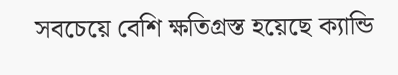সবচেয়ে বেশি ক্ষতিগ্রস্ত হয়েছে ক্যান্ডি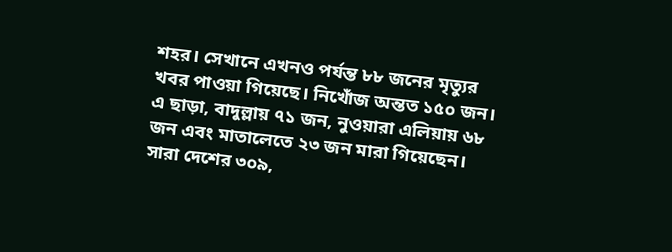শহর। সেখানে এখনও পর্যন্ত ৮৮ জনের মৃত্যুর খবর পাওয়া গিয়েছে। নিখোঁজ অন্তত ১৫০ জন। এ ছাড়া, বাদুল্লায় ৭১ জন, নুওয়ারা এলিয়ায় ৬৮ জন এবং মাতালেতে ২৩ জন মারা গিয়েছেন। সারা দেশের ৩০৯,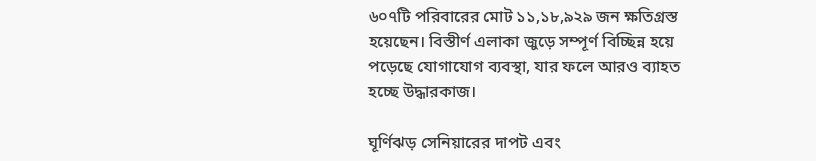৬০৭টি পরিবারের মোট ১১,১৮,৯২৯ জন ক্ষতিগ্রস্ত হয়েছেন। বিস্তীর্ণ এলাকা জুড়ে সম্পূর্ণ বিচ্ছিন্ন হয়ে পড়েছে যোগাযোগ ব্যবস্থা, যার ফলে আরও ব্যাহত হচ্ছে উদ্ধারকাজ।

ঘূর্ণিঝড় সেনিয়ারের দাপট এবং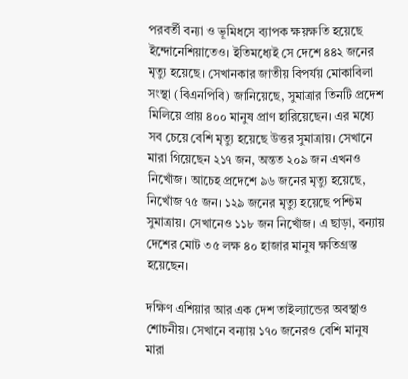পরবর্তী বন্যা ও ভূমিধসে ব্যাপক ক্ষয়ক্ষতি হয়েছে ইন্দোনেশিয়াতেও। ইতিমধ্যেই সে দেশে ৪৪২ জনের মৃত্যু হয়েছে। সেখানকার জাতীয় বিপর্যয় মোকাবিলা সংস্থা (বিএনপিবি) জানিয়েছে, সুমাত্রার তিনটি প্রদেশ মিলিয়ে প্রায় ৪০০ মানুষ প্রাণ হারিয়েছেন। এর মধ্যে সব চেয়ে বেশি মৃত্যু হয়েছে উত্তর সুমাত্রায়। সেখানে মারা গিয়েছেন ২১৭ জন, অন্তত ২০৯ জন এখনও নিখোঁজ। আচেহ প্রদেশে ৯৬ জনের মৃত্যু হয়েছে, নিখোঁজ ৭৫ জন। ১২৯ জনের মৃত্যু হয়েছে পশ্চিম সুমাত্রায়। সেখানেও ১১৮ জন নিখোঁজ। এ ছাড়া, বন্যায় দেশের মোট ৩৫ লক্ষ ৪০ হাজার মানুষ ক্ষতিগ্রস্ত হয়েছেন।

দক্ষিণ এশিয়ার আর এক দেশ তাইল্যান্ডের অবস্থাও শোচনীয়। সেখানে বন্যায় ১৭০ জনেরও বেশি মানুষ মারা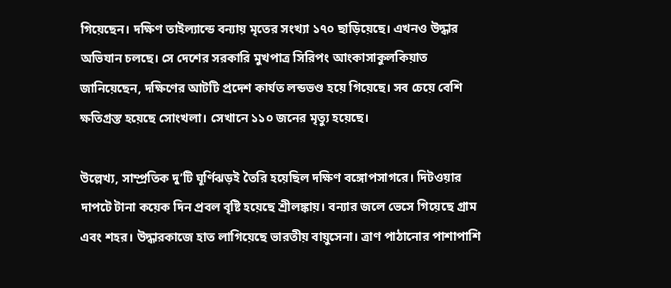গিয়েছেন। দক্ষিণ তাইল্যান্ডে বন্যায় মৃতের সংখ্যা ১৭০ ছাড়িয়েছে। এখনও উদ্ধার অভিযান চলছে। সে দেশের সরকারি মুখপাত্র সিরিপং আংকাসাকুলকিয়াত জানিয়েছেন, দক্ষিণের আটটি প্রদেশ কার্যত লন্ডভণ্ড হয়ে গিয়েছে। সব চেয়ে বেশি ক্ষতিগ্রস্ত হয়েছে সোংখলা। সেখানে ১১০ জনের মৃত্যু হয়েছে।

উল্লেখ্য, সাম্প্রতিক দু’টি ঘূর্ণিঝড়ই তৈরি হয়েছিল দক্ষিণ বঙ্গোপসাগরে। দিটওয়ার দাপটে টানা কয়েক দিন প্রবল বৃষ্টি হয়েছে শ্রীলঙ্কায়। বন্যার জলে ভেসে গিয়েছে গ্রাম এবং শহর। উদ্ধারকাজে হাত লাগিয়েছে ভারতীয় বায়ুসেনা। ত্রাণ পাঠানোর পাশাপাশি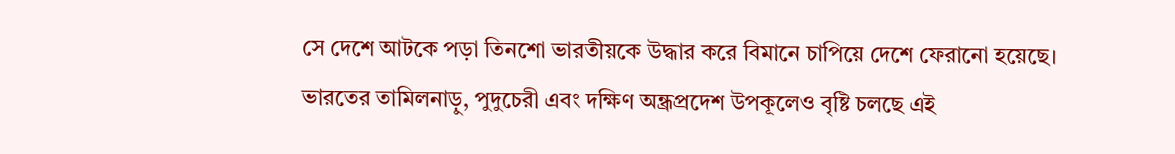সে দেশে আটকে পড়া তিনশো ভারতীয়কে উদ্ধার করে বিমানে চাপিয়ে দেশে ফেরানো হয়েছে। ভারতের তামিলনাড়ু, পুদুচেরী এবং দক্ষিণ অন্ধ্রপ্রদেশ উপকূলেও বৃষ্টি চলছে এই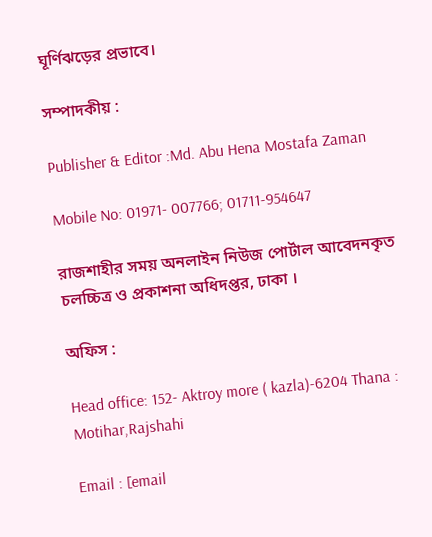ঘূর্ণিঝড়ের প্রভাবে।

সম্পাদকীয় :

Publisher & Editor :Md. Abu Hena Mostafa Zaman

Mobile No: 01971- 007766; 01711-954647

রাজশাহীর সময় অনলাইন নিউজ পোর্টাল আবেদনকৃত চলচ্চিত্র ও প্রকাশনা অধিদপ্তর, ঢাকা ।

অফিস :

Head office: 152- Aktroy more ( kazla)-6204 Thana : Motihar,Rajshahi

Email : [email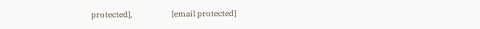protected],                    [email protected]